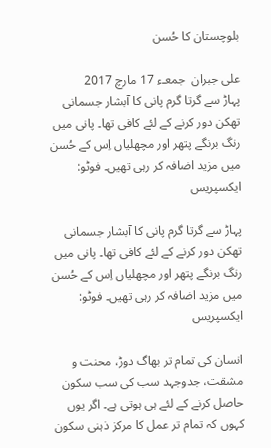بلوچستان کا حُسن

علی جبران  جمعـء 17 مارچ 2017
پہاڑ سے گرتا گرم پانی کا آبشار جسمانی تھکن دور کرنے کے لئے کافی تھا۔ پانی میں رنگ برنگے پتھر اور مچھلیاں اِس کے حُسن میں مزید اضافہ کر رہی تھیں۔ فوٹو: ایکسپریس

پہاڑ سے گرتا گرم پانی کا آبشار جسمانی تھکن دور کرنے کے لئے کافی تھا۔ پانی میں رنگ برنگے پتھر اور مچھلیاں اِس کے حُسن میں مزید اضافہ کر رہی تھیں۔ فوٹو: ایکسپریس

انسان کی تمام تر بھاگ دوڑ، محنت و مشقت، جدوجہد سب کی سب سکون حاصل کرنے کے لئے ہی ہوتی ہے۔ اگر یوں کہوں کہ تمام تر عمل کا مرکز ذہنی سکون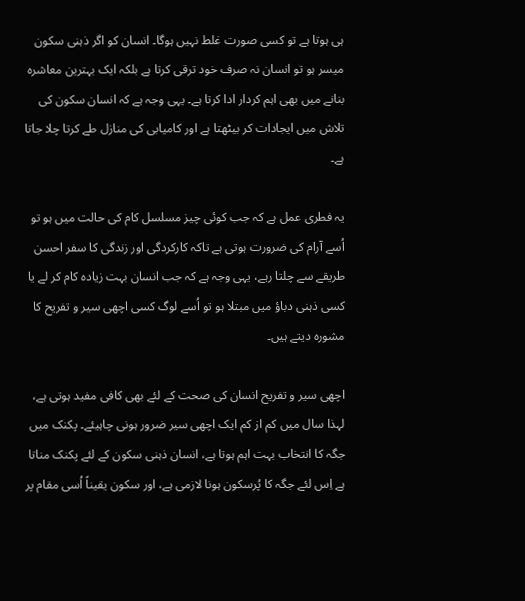ہی ہوتا ہے تو کسی صورت غلط نہیں ہوگا۔ انسان کو اگر ذہنی سکون میسر ہو تو انسان نہ صرف خود ترقی کرتا ہے بلکہ ایک بہترین معاشرہ بنانے میں بھی اہم کردار ادا کرتا ہے۔ یہی وجہ ہے کہ انسان سکون کی تلاش میں ایجادات کر بیٹھتا ہے اور کامیابی کی منازل طے کرتا چلا جاتا ہے۔

یہ فطری عمل ہے کہ جب کوئی چیز مسلسل کام کی حالت میں ہو تو اُسے آرام کی ضرورت ہوتی ہے تاکہ کارکردگی اور زندگی کا سفر احسن طریقے سے چلتا رہے، یہی وجہ ہے کہ جب انسان بہت زیادہ کام کر لے یا کسی ذہنی دباؤ میں مبتلا ہو تو اُسے لوگ کسی اچھی سیر و تفریح کا مشورہ دیتے ہیں۔

اچھی سیر و تفریح انسان کی صحت کے لئے بھی کافی مفید ہوتی ہے، لہذا سال میں کم از کم ایک اچھی سیر ضرور ہونی چاہیئے۔ پکنک میں جگہ کا انتخاب بہت اہم ہوتا ہے، انسان ذہنی سکون کے لئے پکنک مناتا ہے اِس لئے جگہ کا پُرسکون ہونا لازمی ہے، اور سکون یقیناً اُسی مقام پر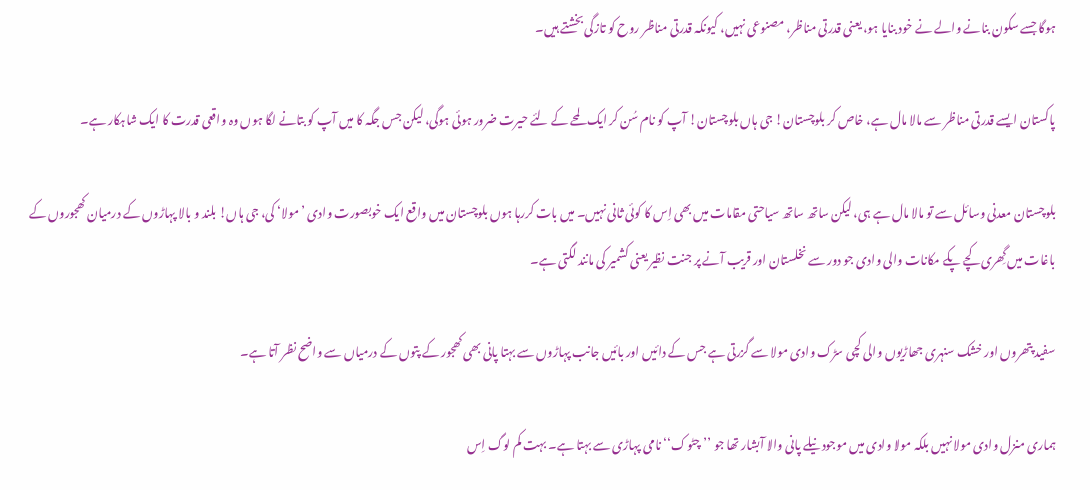ہوگا جسے سکون بنانے والے نے خود بنایا ہو، یعنی قدرتی مناظر، مصنوعی نہیں، کیونکہ قدرتی مناظر روح کو تازگی بخشتے ہیں۔

پاکستان ایسے قدرتی مناظر سے مالا مال ہے، خاص کر بلوچستان! جی ہاں بلوچستان! آپ کو نام سُن کر ایک لمحے کے لئے حیرت ضرور ہوئی ہوگی، لیکن جس جگہ کا میں آپ کو بتانے لگا ہوں وہ واقعی قدرت کا ایک شاہکار ہے۔

بلوچستان معدنی وسائل سے تو مالا مال ہے ہی، لیکن ساتھ ساتھ سیاحتی مقامات میں بھی اِس کا کوئی ثانی نہیں۔ میں بات کررہا ہوں بلوچستان میں واقع ایک خوبصورت وادی ’مولا‘ کی، جی ہاں! بلند و بالا پہاڑوں کے درمیان کھجوروں کے باغات میں گِھری کچے پکے مکانات والی وادی جو دور سے نخلستان اور قریب آنے پر جنت نظیر یعنی کشمیر کی مانند لگتی ہے۔

سفید پتھروں اور خشک سنہری جھاڑیوں والی کچی سڑک وادی مولا سے گزرتی ہے جس کے دائیں اور بائیں جانب پہاڑوں سے بہتا پانی بھی کھجور کے پتوں کے درمیاں سے واضح نظر آتا ہے۔

ہماری منزل وادی مولا نہیں بلکہ مولا وادی میں موجود نیلے پانی والا آبشار تھا جو ’’چٹوک‘‘ نامی پہاڑی سے بہتا ہے۔ بہت کم لوگ اِس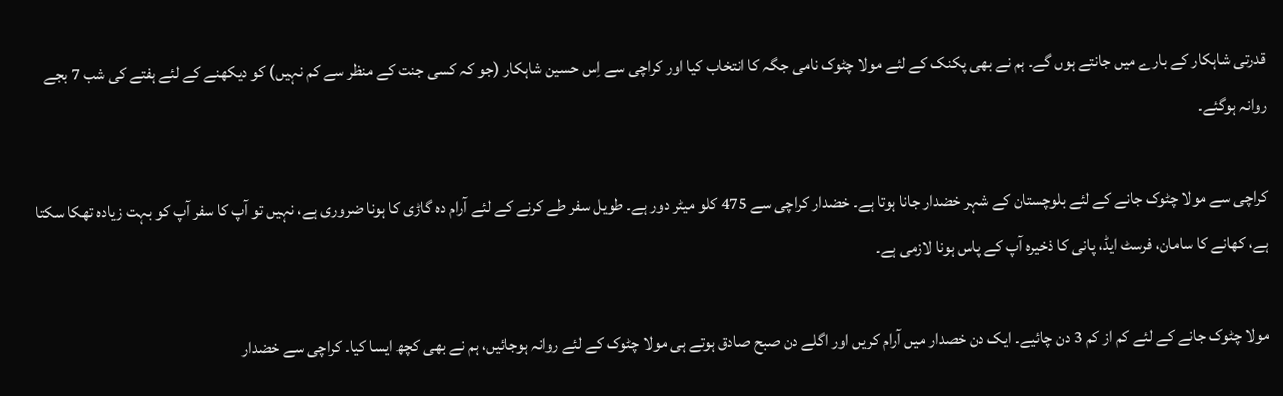قدرتی شاہکار کے بارے میں جانتے ہوں گے۔ ہم نے بھی پکنک کے لئے مولا چٹوک نامی جگہ کا انتخاب کیا اور کراچی سے اِس حسین شاہکار (جو کہ کسی جنت کے منظر سے کم نہیں) کو دیکھنے کے لئے ہفتے کی شب 7 بجے روانہ ہوگئے۔

کراچی سے مولا چٹوک جانے کے لئے بلوچستان کے شہر خضدار جانا ہوتا ہے۔ خضدار کراچی سے 475 کلو میٹر دور ہے۔ طویل سفر طے کرنے کے لئے آرام دہ گاڑی کا ہونا ضروری ہے، نہیں تو آپ کا سفر آپ کو بہت زیادہ تھکا سکتا ہے، کھانے کا سامان، فرسٹ ایڈ، پانی کا ذخیرہ آپ کے پاس ہونا لازمی ہے۔

مولا چٹوک جانے کے لئے کم از کم 3 دن چائیے۔ ایک دن خصدار میں آرام کریں اور اگلے دن صبح صادق ہوتے ہی مولا چٹوک کے لئے روانہ ہوجائیں، ہم نے بھی کچھ ایسا کیا۔ کراچی سے خضدار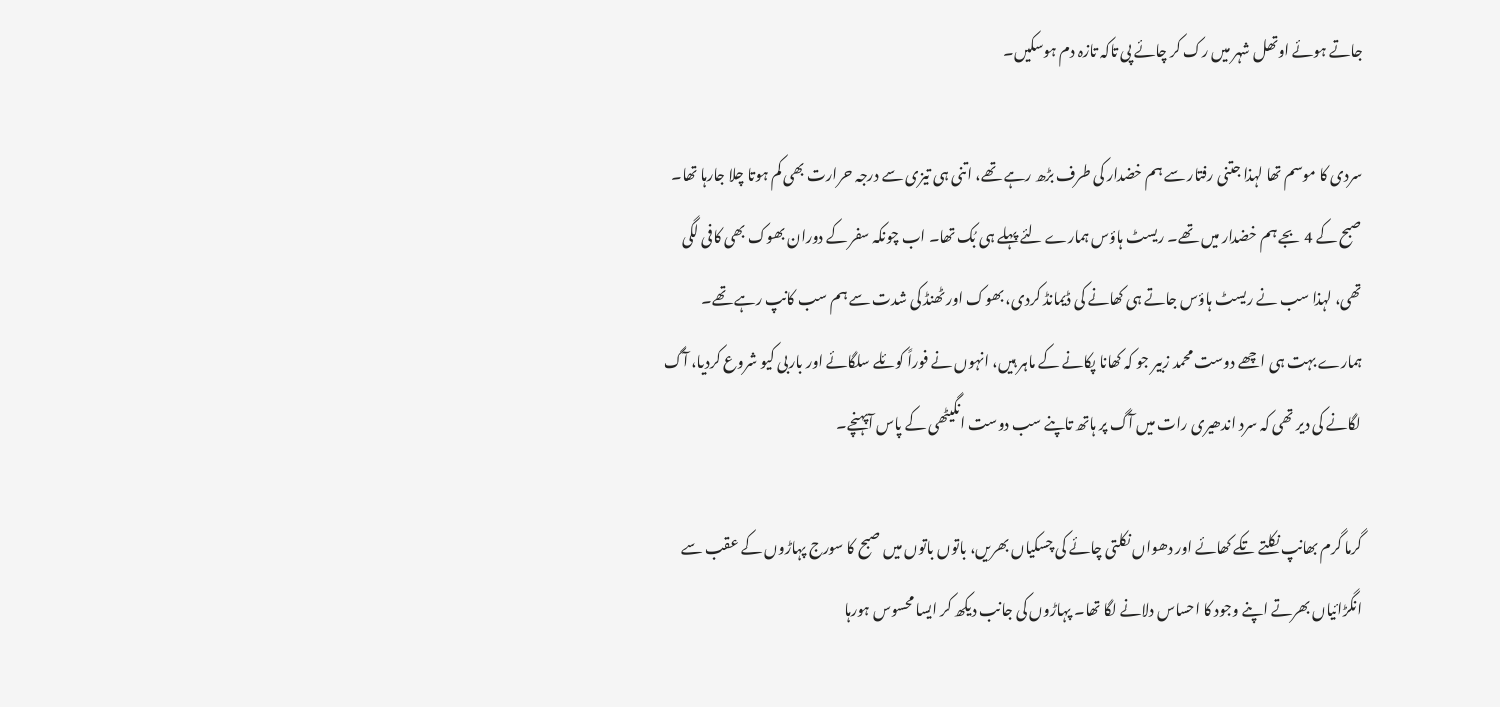جاتے ہوئے اوتھل شہر میں رک کر چائے پی تاکہ تازہ دم ہوسکیں۔

سردی کا موسم تھا لہذا جتنی رفتار سے ہم خضدار کی طرف بڑھ رہے تھے، اتنی ہی تیزی سے درجہ حرارت بھی کم ہوتا چلا جارہا تھا۔ صبح کے 4 بجے ہم خضدار میں تھے۔ ریسٹ ہاؤس ہمارے لئے پہلے ہی بُک تھا۔ اب چونکہ سفر کے دوران بھوک بھی کافی لگی تھی، لہذا سب نے ریسٹ ہاؤس جاتے ہی کھانے کی ڈیمانڈ کردی، بھوک اور ٹھنڈ کی شدت سے ہم سب کانپ رہے تھے۔ ہمارے بہت ہی اچھے دوست محمد زبیر جو کہ کھانا پکانے کے ماہر ہیں، انہوں نے فوراً کوئلے سلگائے اور باربی کیو شروع کردیا، آگ لگانے کی دیر تھی کہ سرد اندھیری رات میں آگ پر ہاتھ تاپنے سب دوست انگیٹھی کے پاس آپہنچے۔

گرما گرم بھانپ نکلتے تکے کھائے اور دھواں نکلتی چائے کی چسکیاں بھریں، باتوں باتوں میں صبح کا سورج پہاڑوں کے عقب سے انگڑائیاں بھرتے اپنے وجود کا احساس دلانے لگا تھا۔ پہاڑوں کی جانب دیکھ کر ایسا محسوس ہورہا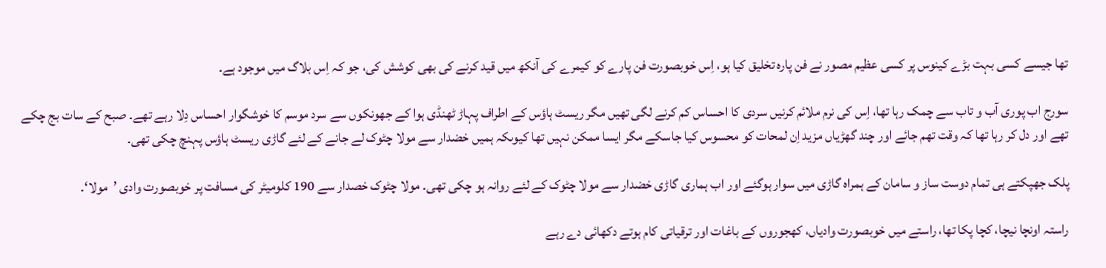تھا جیسے کسی بہت بڑے کینوس پر کسی عظیم مصور نے فن پارہ تخلیق کیا ہو، اِس خوبصورت فن پارے کو کیمرے کی آنکھ میں قید کرنے کی بھی کوشش کی، جو کہ اِس بلاگ میں موجود ہے۔

سورج اب پوری آب و تاب سے چمک رہا تھا، اِس کی نرم ملائم کرنیں سردی کا احساس کم کرنے لگی تھیں مگر ریسٹ ہاؤس کے اطراف پہاڑ ٹھنڈی ہوا کے جھونکوں سے سرد موسم کا خوشگوار احساس دِلا رہے تھے۔ صبح کے سات بج چکے تھے اور دل کر رہا تھا کہ وقت تھم جائے اور چند گھڑیاں مزید اِن لمحات کو محسوس کیا جاسکے مگر ایسا ممکن نہیں تھا کیوںکہ ہمیں خضدار سے مولا چٹوک لے جانے کے لئے گاڑی ریسٹ ہاؤس پہنچ چکی تھی۔

پلک جھپکتے ہی تمام دوست ساز و سامان کے ہمراہ گاڑی میں سوار ہوگئے اور اب ہماری گاڑی خضدار سے مولا چٹوک کے لئے روانہ ہو چکی تھی۔ مولا چٹوک خصدار سے 190 کلومیٹر کی مسافت پر خوبصورت وادی ’مولا‘۔

راستہ اونچا نیچا، کچا پکا تھا، راستے میں خوبصورت وادیاں، کھجوروں کے باغات اور ترقیاتی کام ہوتے دکھائی دے رہے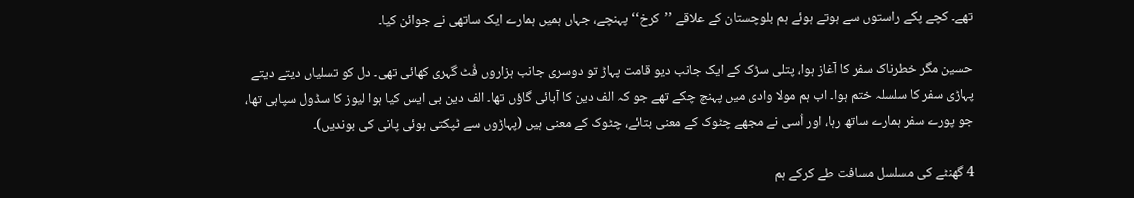تھے۔ کچے پکے راستوں سے ہوتے ہوئے ہم بلوچستان کے علاقے ’’کرخ‘‘ پہنچے، جہاں ہمیں ہمارے ایک ساتھی نے جوائن کیا۔

حسین مگر خطرناک سفر کا آغاز ہوا، پتلی سڑک کے ایک جانب دیو قامت پہاڑ تو دوسری جانب ہزاروں فُٹ گہری کھائی تھی۔ دل کو تسلیاں دیتے دیتے پہاڑی سفر کا سلسلہ ختم ہوا۔ اب ہم مولا وادی میں پہنچ چکے تھے جو کہ الف دین کا آبائی گاؤں تھا۔ الف دین بی ایس کیا ہوا لیوز کا سڈول سپاہی تھا، جو پورے سفر ہمارے ساتھ رہا، اور اُسی نے مجھے چٹوک کے معنی بتائے، چٹوک کے معنی ہیں (پہاڑوں سے ٹپکتی ہوئی پانی کی بوندیں)۔

4 گھنٹے کی مسلسل مسافت طے کرکے ہم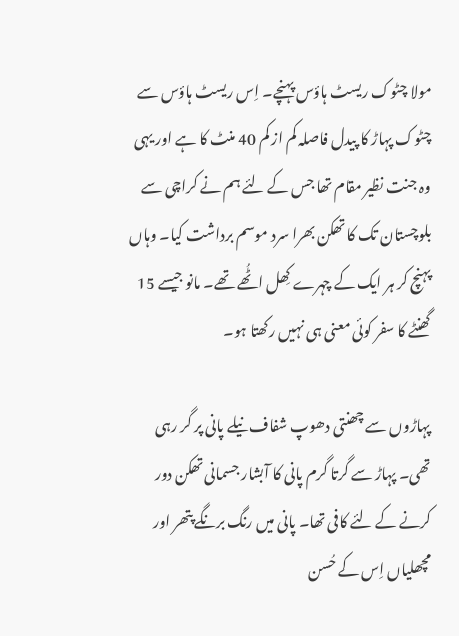مولا چٹوک ریسٹ ہاؤس پہنچے۔ اِس ریسٹ ہاؤس سے چٹوک پہاڑ کا پیدل فاصلہ کم از کم 40 منٹ کا ہے اور یہی وہ جنت نظیر مقام تھا جس کے لئے ہم نے کراچی سے بلوچستان تک کا تھکن بھرا سرد موسم برداشت کیا۔ وہاں پہنچ کر ہر ایک کے چہرے کِھل اٹُھے تھے۔ مانو جیسے 15 گھنٹے کا سفر کوئی معنی ہی نہیں رکھتا ہو۔

پہاڑوں سے چھنتی دھوپ شفاف نیلے پانی پر گر رہی تھی۔ پہاڑ سے گرتا گرم پانی کا آبشار جسمانی تھکن دور کرنے کے لئے کافی تھا۔ پانی میں رنگ برنگے پتھر اور مچھلیاں اِس کے حُسن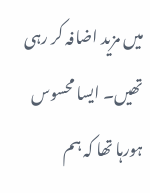میں مزید اضافہ کر رہی تھیں۔ ایسا محسوس ہورہا تھا کہ ہم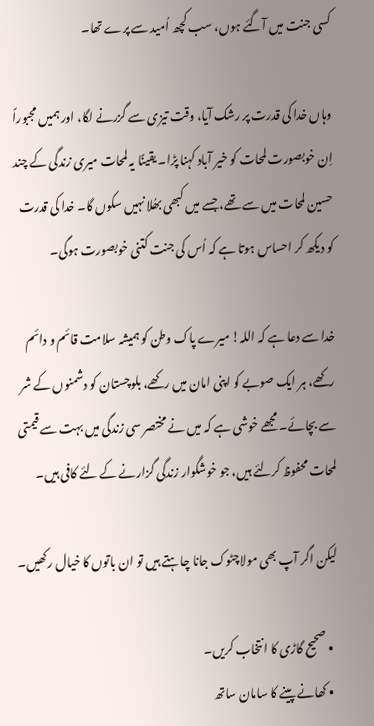کسی جنت میں آگئے ہوں، سب کچھ اُمید سے پرے تھا۔

وہاں خدا کی قدرت پر رشک آیا، وقت تیزی سے گزرنے لگا، اور ہمیں مجبوراً اِن خوبصورت لمحات کو خیر آباد کہنا پڑا۔ یقینًا یہ لمحات میری زندگی کے چند حسین لمحات میں سے تھے، جسے میں کبھی بھُلا نہیں سکوں گا۔ خدا کی قدرت کو دیکھ کر احساس ہوتا ہے کہ اُس کی جنت کتنی خوبصورت ہوگی۔

خدا سے دعا ہے کہ اللہ! میرے پاک وطن کو ہمیشہ سلامت قائم و دائم رکھے، ہر ایک صوبے کو اپنی امان میں رکھے، بلوچستان کو دشمنوں کے شر سے بچائے۔ مجھے خوشی ہے کہ میں نے مختصر سی زندگی میں بہت سے قیمتی لمحات محفوظ کرلئے ہیں، جو خوشگوار زندگی گزارنے کے لئے کافی ہیں۔

لیکن اگر آپ بھی مولاچٹوک جانا چاہتے ہیں تو ان باتوں کا خیال رکھیں۔

  • صحیح گاڑی کا انتخاب کریں۔
  • کھانے پینے کا سامان ساتھ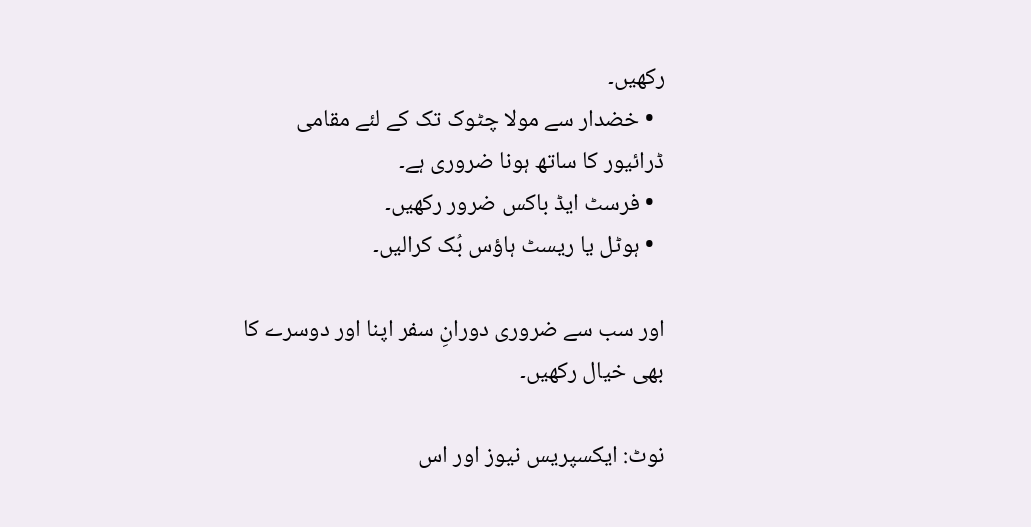رکھیں۔
  • خضدار سے مولا چٹوک تک کے لئے مقامی ڈرائیور کا ساتھ ہونا ضروری ہے۔
  • فرسٹ ایڈ باکس ضرور رکھیں۔
  • ہوٹل یا ریسٹ ہاؤس بُک کرالیں۔

اور سب سے ضروری دورانِ سفر اپنا اور دوسرے کا بھی خیال رکھیں۔

نوٹ: ایکسپریس نیوز اور اس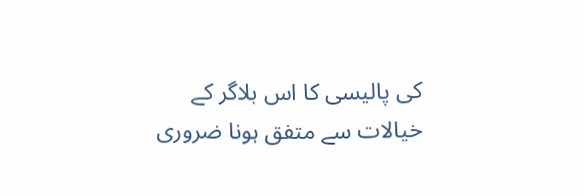کی پالیسی کا اس بلاگر کے خیالات سے متفق ہونا ضروری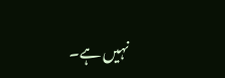نہیں ہے۔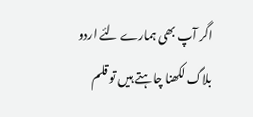اگر آپ بھی ہمارے لئے اردو بلاگ لکھنا چاہتے ہیں تو قلم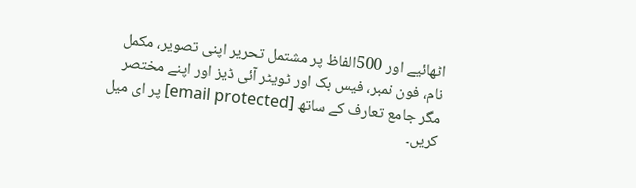اٹھائیے اور 500الفاظ پر مشتمل تحریر اپنی تصویر، مکمل نام، فون نمبر، فیس بک اور ٹویٹر آئی ڈیز اور اپنے مختصر مگر جامع تعارف کے ساتھ [email protected] پر ای میل کریں۔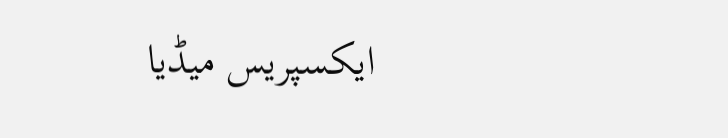ایکسپریس میڈیا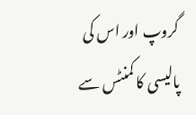گروپ اور اس کی پالیسی کا کمنٹس سے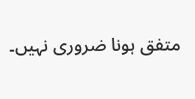متفق ہونا ضروری نہیں۔